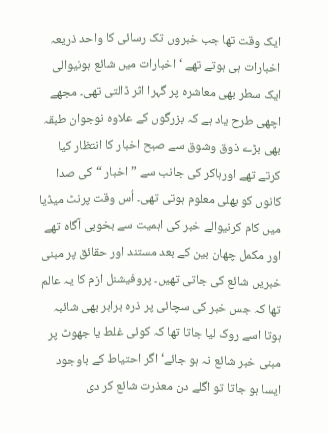ایک وقت تھا جب خبروں تک رسائی کا واحد ذریعہ اخبارات ہی ہوتے تھے ‘ اخبارات میں شائع ہونیوالی ایک سطر بھی معاشرہ پر گہرا اثر ڈالتی تھی۔ مجھے اچھی طرح یاد ہے کہ بزرگوں کے علاوہ نوجوان طبقہ بھی بڑے ذوق وشوق سے صبح اخبار کا انتظار کیا کرتے تھے اورہاکر کی جانب سے ”اخبار “ کی صدا کانوں کو بھلی معلوم ہوتی تھی۔ اُس وقت پرنٹ میڈیا میں کام کرنیوالے خبر کی اہمیت سے بخوبی آگاہ تھے اور مکمل چھان بین کے بعد مستند اور حقائق پر مبنی خبریں شائع کی جاتی تھیں۔ پروفیشنل ازم کا یہ عالم تھا کہ جس خبر کی سچائی پر ذرہ برابر بھی شائبہ ہوتا اسے روک لیا جاتا تھا کہ کوئی غلط یا جھوٹ پر مبنی خبر شائع نہ ہو جائے‘ اگر احتیاط کے باوجود ایسا ہو جاتا تو اگلے دن معذرت شائع کر دی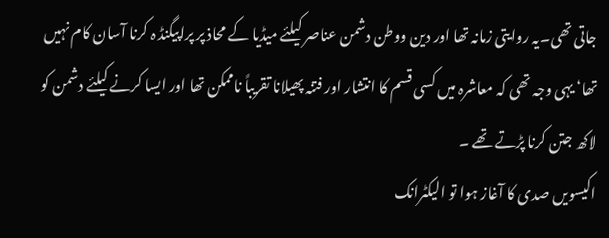جاتی تھی۔یہ روایتی زمانہ تھا اور دین ووطن دشمن عناصر کیلئے میڈیا کے محاذ پر پراپیگنڈ ہ کرنا آسان کام نہیں تھا‘ یہی وجہ تھی کہ معاشرہ میں کسی قسم کا انتشار اور فتنہ پھیلانا تقریباً ناممکن تھا اور ایسا کرنے کیلئے دشمن کو لاکھ جتن کرنا پڑتے تھے ۔
اکیسویں صدی کا آغاز ہوا تو الیکٹرانک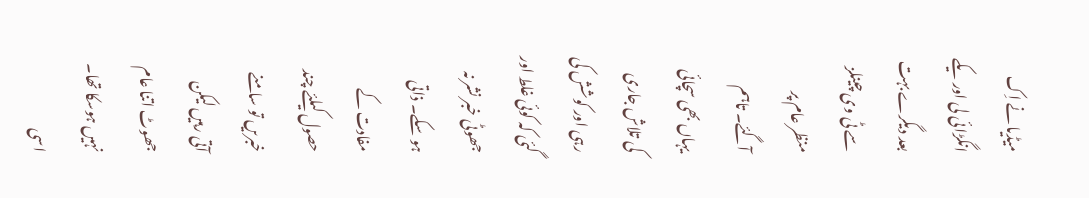میڈیا نے اِک انگڑائی لی اور یکے بعد دیگرے بہت سے ٹی وی چینلز منظر عام پر آگئے۔ تاہم یہاں بھی سچائی کی تلاش جاری رہی اور کوشش کی گئی کہ کوئی غلط اور جھوٹی خبر نشر نہ ہو سکے۔ ذاتی مفادت کے حصول کیلئے چند خبریں تو سامنے آتی رہیں لیکن جھوٹ اتنا عام نہیں ہوسکا تھا۔ اسی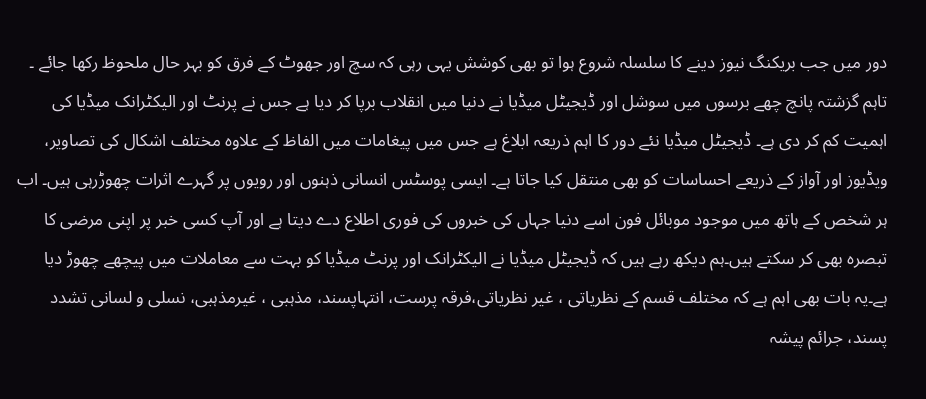دور میں جب بریکنگ نیوز دینے کا سلسلہ شروع ہوا تو بھی کوشش یہی رہی کہ سچ اور جھوٹ کے فرق کو بہر حال ملحوظ رکھا جائے ۔ تاہم گزشتہ پانچ چھے برسوں میں سوشل اور ڈیجیٹل میڈیا نے دنیا میں انقلاب برپا کر دیا ہے جس نے پرنٹ اور الیکٹرانک میڈیا کی اہمیت کم کر دی ہے۔ ڈیجیٹل میڈیا نئے دور کا اہم ذریعہ ابلاغ ہے جس میں پیغامات میں الفاظ کے علاوہ مختلف اشکال کی تصاویر، ویڈیوز اور آواز کے ذریعے احساسات کو بھی منتقل کیا جاتا ہے۔ ایسی پوسٹس انسانی ذہنوں اور رویوں پر گہرے اثرات چھوڑرہی ہیں۔ اب ہر شخص کے ہاتھ میں موجود موبائل فون اسے دنیا جہاں کی خبروں کی فوری اطلاع دے دیتا ہے اور آپ کسی خبر پر اپنی مرضی کا تبصرہ بھی کر سکتے ہیں۔ہم دیکھ رہے ہیں کہ ڈیجیٹل میڈیا نے الیکٹرانک اور پرنٹ میڈیا کو بہت سے معاملات میں پیچھے چھوڑ دیا ہے۔یہ بات بھی اہم ہے کہ مختلف قسم کے نظریاتی ، غیر نظریاتی،فرقہ پرست، انتہاپسند، مذہبی ، غیرمذہبی، نسلی و لسانی تشدد پسند، جرائم پیشہ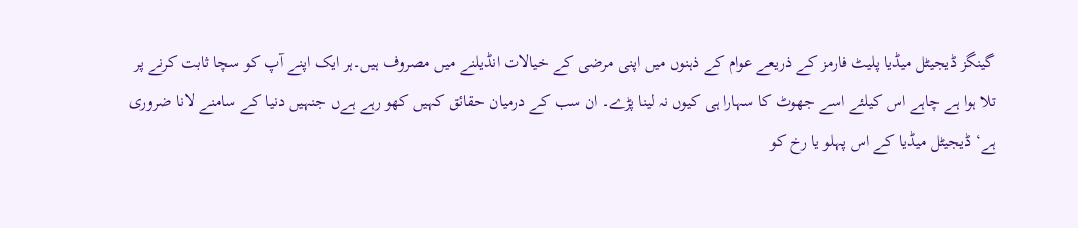گینگز ڈیجیٹل میڈیا پلیٹ فارمز کے ذریعے عوام کے ذہنوں میں اپنی مرضی کے خیالات انڈیلنے میں مصروف ہیں۔ہر ایک اپنے آپ کو سچا ثابت کرنے پر تلا ہوا ہے چاہے اس کیلئے اسے جھوٹ کا سہارا ہی کیوں نہ لینا پڑے۔ ان سب کے درمیان حقائق کہیں کھو رہے ہےں جنہیں دنیا کے سامنے لانا ضروری ہے‘ ڈیجیٹل میڈیا کے اس پہلو یا رخ کو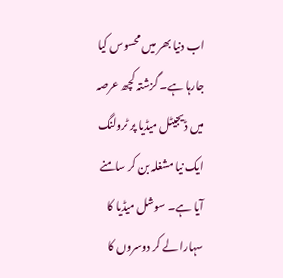اب دنیا بھر میں محسوس کیا جارہا ہے۔ گزشتہ کچھ عرصہ میں ڈیجیٹل میڈیا پر ٹرولنگ ایک نیا مشغلہ بن کر سامنے آیا ہے۔ سوشل میڈیا کا سہارا لے کر دوسروں کا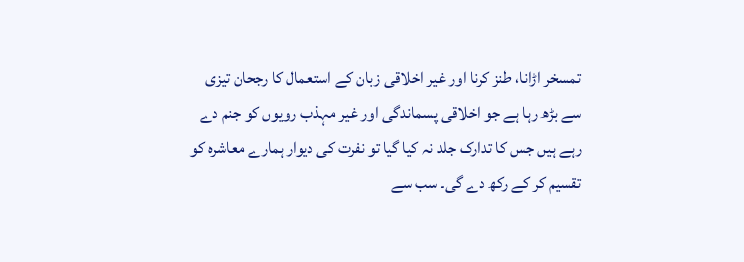تمسخر اڑانا، طنز کرنا اور غیر اخلاقی زبان کے استعمال کا رجحان تیزی سے بڑھ رہا ہے جو اخلاقی پسماندگی اور غیر مہذب رویوں کو جنم دے رہے ہیں جس کا تدارک جلد نہ کیا گیا تو نفرت کی دیوار ہمارے معاشرہ کو تقسیم کر کے رکھ دے گی۔ سب سے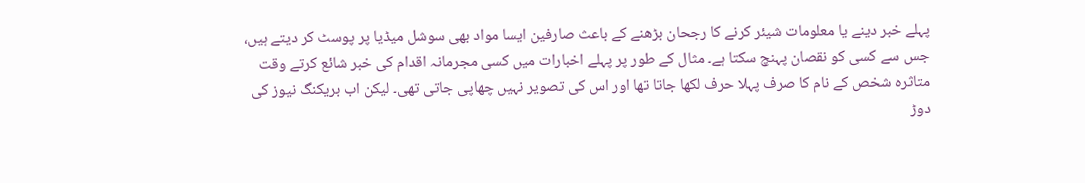پہلے خبر دینے یا معلومات شیئر کرنے کا رجحان بڑھنے کے باعث صارفین ایسا مواد بھی سوشل میڈیا پر پوسٹ کر دیتے ہیں، جس سے کسی کو نقصان پہنچ سکتا ہے۔ مثال کے طور پر پہلے اخبارات میں کسی مجرمانہ اقدام کی خبر شائع کرتے وقت متاثرہ شخص کے نام کا صرف پہلا حرف لکھا جاتا تھا اور اس کی تصویر نہیں چھاپی جاتی تھی۔ لیکن اب بریکنگ نیوز کی دوڑ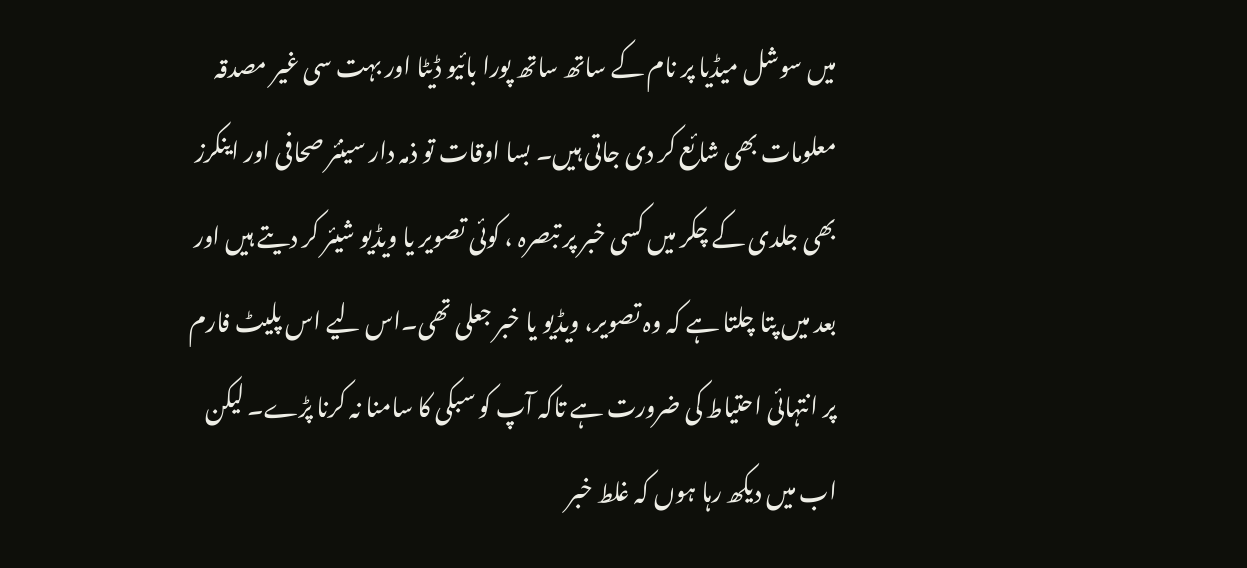میں سوشل میڈیا پر نام کے ساتھ ساتھ پورا بائیو ڈیٹا اور بہت سی غیر مصدقہ معلومات بھی شائع کر دی جاتی ہیں۔ بسا اوقات تو ذمہ دار سینئر صحافی اور اینکرز بھی جلدی کے چکر میں کسی خبر پر تبصرہ ، کوئی تصویر یا ویڈیو شیئر کر دیتے ہیں اور بعد میں پتا چلتا ہے کہ وہ تصویر، ویڈیو یا خبر جعلی تھی۔اس لیے اس پلیٹ فارم پر انتہائی احتیاط کی ضرورت ہے تاکہ آپ کو سبکی کا سامنا نہ کرنا پڑے۔ لیکن اب میں دیکھ رہا ہوں کہ غلط خبر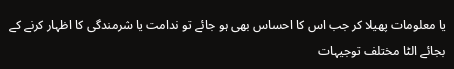یا معلومات پھیلا کر جب اس کا احساس بھی ہو جائے تو ندامت یا شرمندگی کا اظہار کرنے کے بجائے الٹا مختلف توجیہات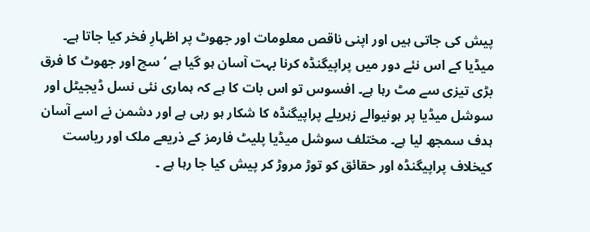پیش کی جاتی ہیں اور اپنی ناقص معلومات اور جھوٹ پر اظہارِ فخر کیا جاتا ہے۔
میڈیا کے اس نئے دور میں پراپیگنڈہ کرنا بہت آسان ہو گیا ہے ‘ سچ اور جھوٹ کا فرق بڑی تیزی سے مٹ رہا ہے۔ افسوس تو اس بات کا ہے کہ ہماری نئی نسل ڈیجیٹل اور سوشل میڈیا پر ہونیوالے زہریلے پراپیگنڈہ کا شکار ہو رہی ہے اور دشمن نے اسے آسان ہدف سمجھ لیا ہے۔ مختلف سوشل میڈیا پلیٹ فارمز کے ذریعے ملک اور ریاست کیخلاف پراپیگنڈہ اور حقائق کو توڑ مروڑ کر پیش کیا جا رہا ہے ۔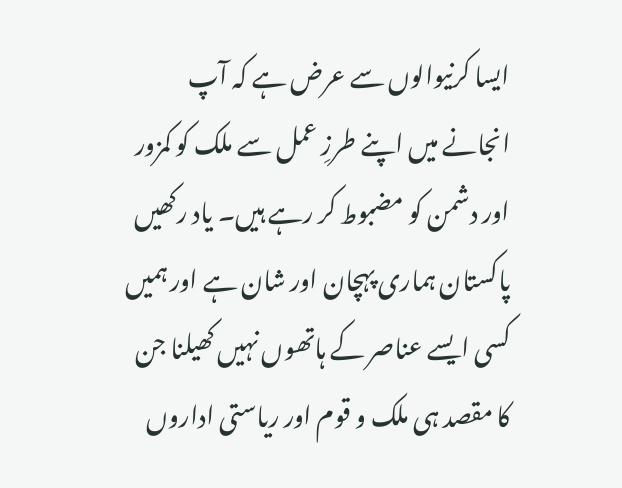ایسا کرنیوالوں سے عرض ہے کہ آپ انجانے میں اپنے طرزِ عمل سے ملک کو کمزور اور دشمن کو مضبوط کر رہے ہیں۔ یاد رکھیں پاکستان ہماری پہچان اور شان ہے اور ہمیں کسی ایسے عناصر کے ہاتھوں نہیں کھیلنا جن کا مقصد ہی ملک و قوم اور ریاستی اداروں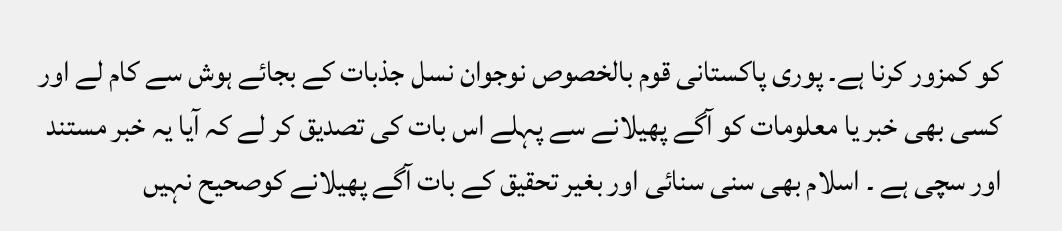کو کمزور کرنا ہے۔ پوری پاکستانی قوم بالخصوص نوجوان نسل جذبات کے بجائے ہوش سے کام لے اور کسی بھی خبر یا معلومات کو آگے پھیلانے سے پہلے اس بات کی تصدیق کر لے کہ آیا یہ خبر مستند اور سچی ہے ۔ اسلام بھی سنی سنائی اور بغیر تحقیق کے بات آگے پھیلانے کوصحیح نہیں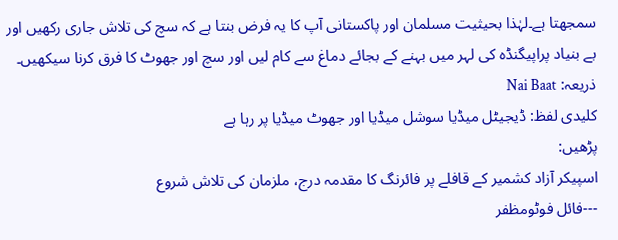سمجھتا ہے۔لہٰذا بحیثیت مسلمان اور پاکستانی آپ کا یہ فرض بنتا ہے کہ سچ کی تلاش جاری رکھیں اور بے بنیاد پراپیگنڈہ کی لہر میں بہنے کے بجائے دماغ سے کام لیں اور سچ اور جھوٹ کا فرق کرنا سیکھیں۔
ذریعہ: Nai Baat
کلیدی لفظ: ڈیجیٹل میڈیا سوشل میڈیا اور جھوٹ میڈیا پر رہا ہے
پڑھیں:
اسپیکر آزاد کشمیر کے قافلے پر فائرنگ کا مقدمہ درج، ملزمان کی تلاش شروع
---فائل فوٹومظفر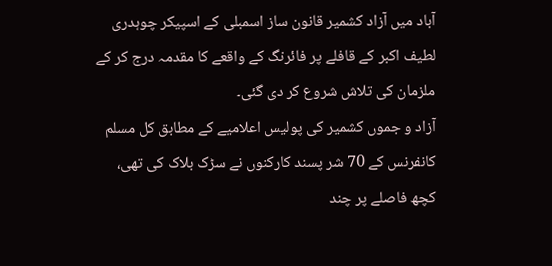آباد میں آزاد کشمیر قانون ساز اسمبلی کے اسپیکر چوہدری لطیف اکبر کے قافلے پر فائرنگ کے واقعے کا مقدمہ درج کر کے ملزمان کی تلاش شروع کر دی گئی۔
آزاد و جموں کشمیر کی پولیس اعلامیے کے مطابق کل مسلم کانفرنس کے 70 شر پسند کارکنوں نے سڑک بلاک کی تھی، کچھ فاصلے پر چند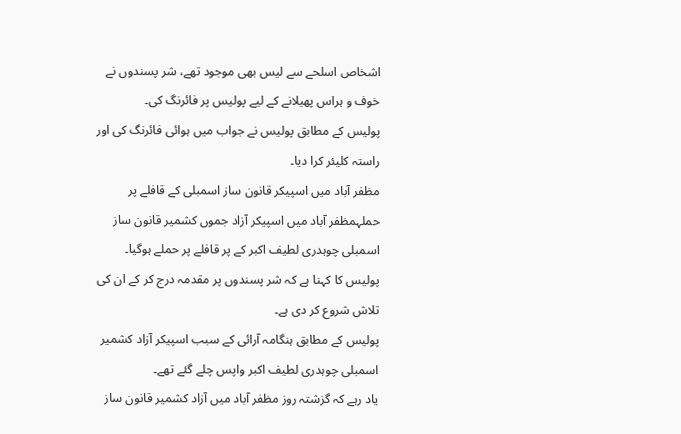اشخاص اسلحے سے لیس بھی موجود تھے، شر پسندوں نے خوف و ہراس پھیلانے کے لیے پولیس پر فائرنگ کی۔
پولیس کے مطابق پولیس نے جواب میں ہوائی فائرنگ کی اور راستہ کلیئر کرا دیا۔
مظفر آباد میں اسپیکر قانون ساز اسمبلی کے قافلے پر حملہمظفر آباد میں اسپیکر آزاد جموں کشمیر قانون ساز اسمبلی چوہدری لطیف اکبر کے پر قافلے پر حملے ہوگیا۔
پولیس کا کہنا ہے کہ شر پسندوں پر مقدمہ درج کر کے ان کی تلاش شروع کر دی ہے۔
پولیس کے مطابق ہنگامہ آرائی کے سبب اسپیکر آزاد کشمیر اسمبلی چوہدری لطیف اکبر واپس چلے گئے تھے۔
یاد رہے کہ گزشتہ روز مظفر آباد میں آزاد کشمیر قانون ساز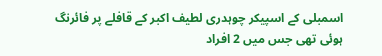اسمبلی کے اسپیکر چوہدری لطیف اکبر کے قافلے پر فائرنگ ہوئی تھی جس میں 2 افراد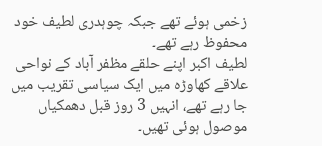زخمی ہوئے تھے جبکہ چوہدری لطیف خود محفوظ رہے تھے۔
لطیف اکبر اپنے حلقے مظفر آباد کے نواحی علاقے کھاوڑہ میں ایک سیاسی تقریب میں جا رہے تھے، انہیں 3 روز قبل دھمکیاں موصول ہوئی تھیں۔